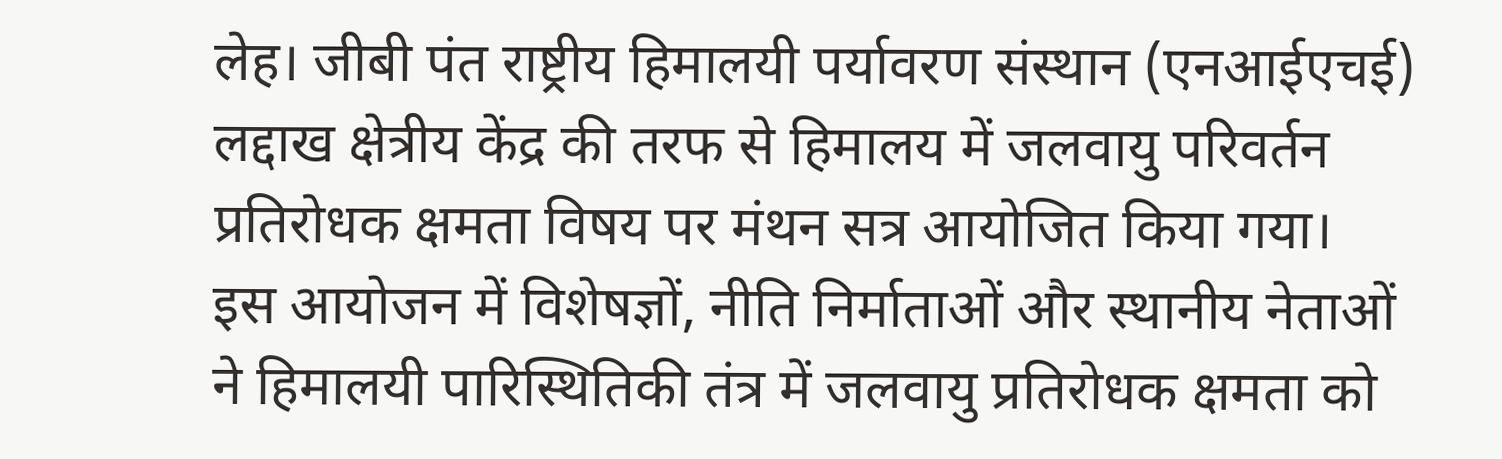लेह। जीबी पंत राष्ट्रीय हिमालयी पर्यावरण संस्थान (एनआईएचई) लद्दाख क्षेत्रीय केंद्र की तरफ से हिमालय में जलवायु परिवर्तन प्रतिरोधक क्षमता विषय पर मंथन सत्र आयोजित किया गया।
इस आयोजन में विशेषज्ञों, नीति निर्माताओं और स्थानीय नेताओं ने हिमालयी पारिस्थितिकी तंत्र में जलवायु प्रतिरोधक क्षमता को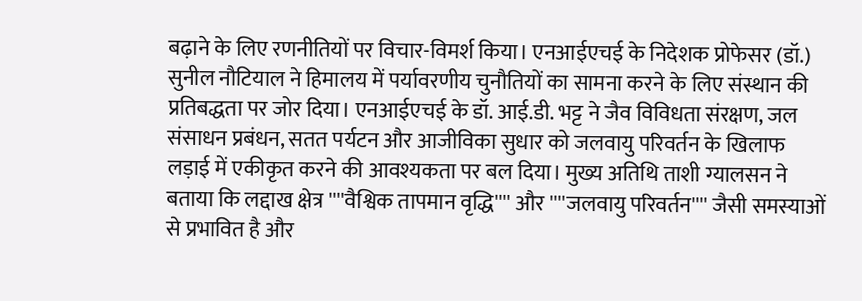बढ़ाने के लिए रणनीतियों पर विचार-विमर्श किया। एनआईएचई के निदेशक प्रोफेसर (डॉ.) सुनील नौटियाल ने हिमालय में पर्यावरणीय चुनौतियों का सामना करने के लिए संस्थान की प्रतिबद्धता पर जोर दिया। एनआईएचई के डॉ. आई.डी. भट्ट ने जैव विविधता संरक्षण, जल संसाधन प्रबंधन, सतत पर्यटन और आजीविका सुधार को जलवायु परिवर्तन के खिलाफ लड़ाई में एकीकृत करने की आवश्यकता पर बल दिया। मुख्य अतिथि ताशी ग्यालसन ने बताया कि लद्दाख क्षेत्र ''''वैश्विक तापमान वृद्धि'''' और ''''जलवायु परिवर्तन'''' जैसी समस्याओं से प्रभावित है और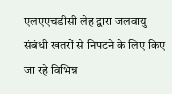एलएएचडीसी लेह द्वारा जलवायु संबंधी खतरों से निपटने के लिए किए जा रहे विभिन्न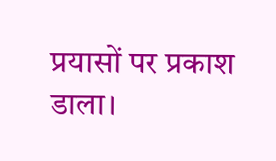प्रयासों पर प्रकाश डाला।